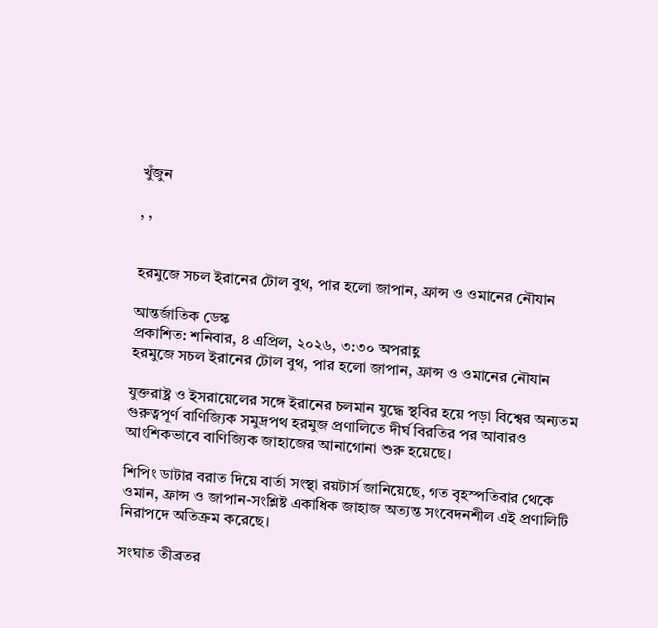খুঁজুন

, ,


হরমুজে সচল ইরানের টোল বুথ, পার হলো জাপান, ফ্রান্স ও ওমানের নৌযান

আন্তর্জাতিক ডেস্ক
প্রকাশিত: শনিবার, ৪ এপ্রিল, ২০২৬, ৩:৩০ অপরাহ্ণ
হরমুজে সচল ইরানের টোল বুথ, পার হলো জাপান, ফ্রান্স ও ওমানের নৌযান

যুক্তরাষ্ট্র ও ইসরায়েলের সঙ্গে ইরানের চলমান যুদ্ধে স্থবির হয়ে পড়া বিশ্বের অন্যতম গুরুত্বপূর্ণ বাণিজ্যিক সমুদ্রপথ হরমুজ প্রণালিতে দীর্ঘ বিরতির পর আবারও আংশিকভাবে বাণিজ্যিক জাহাজের আনাগোনা শুরু হয়েছে।

শিপিং ডাটার বরাত দিয়ে বার্তা সংস্থা রয়টার্স জানিয়েছে, গত বৃহস্পতিবার থেকে ওমান, ফ্রান্স ও জাপান-সংশ্লিষ্ট একাধিক জাহাজ অত্যন্ত সংবেদনশীল এই প্রণালিটি নিরাপদে অতিক্রম করেছে।

সংঘাত তীব্রতর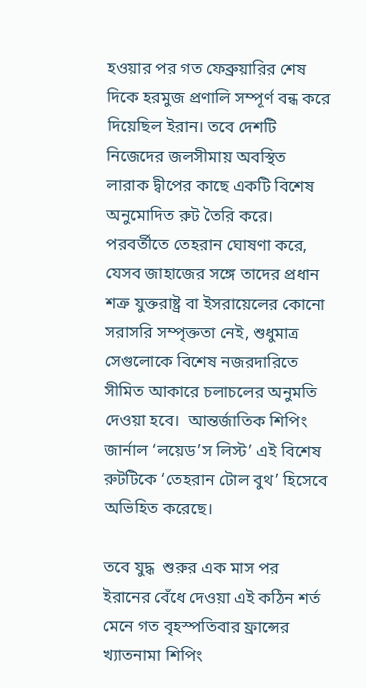হওয়ার পর গত ফেব্রুয়ারির শেষ দিকে হরমুজ প্রণালি সম্পূর্ণ বন্ধ করে দিয়েছিল ইরান। তবে দেশটি নিজেদের জলসীমায় অবস্থিত লারাক দ্বীপের কাছে একটি বিশেষ অনুমোদিত রুট তৈরি করে। পরবর্তীতে তেহরান ঘোষণা করে, যেসব জাহাজের সঙ্গে তাদের প্রধান শত্রু যুক্তরাষ্ট্র বা ইসরায়েলের কোনো সরাসরি সম্পৃক্ততা নেই, শুধুমাত্র সেগুলোকে বিশেষ নজরদারিতে সীমিত আকারে চলাচলের অনুমতি দেওয়া হবে।  আন্তর্জাতিক শিপিং জার্নাল ‘লয়েড’স লিস্ট’ এই বিশেষ রুটটিকে ‘তেহরান টোল বুথ’ হিসেবে অভিহিত করেছে।

তবে যুদ্ধ  শুরুর এক মাস পর ইরানের বেঁধে দেওয়া এই কঠিন শর্ত মেনে গত বৃহস্পতিবার ফ্রান্সের খ্যাতনামা শিপিং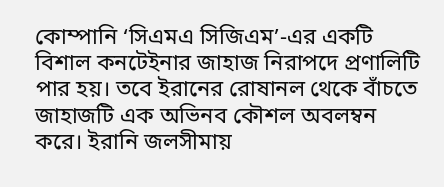কোম্পানি ‘সিএমএ সিজিএম’-এর একটি বিশাল কনটেইনার জাহাজ নিরাপদে প্রণালিটি পার হয়। তবে ইরানের রোষানল থেকে বাঁচতে জাহাজটি এক অভিনব কৌশল অবলম্বন করে। ইরানি জলসীমায়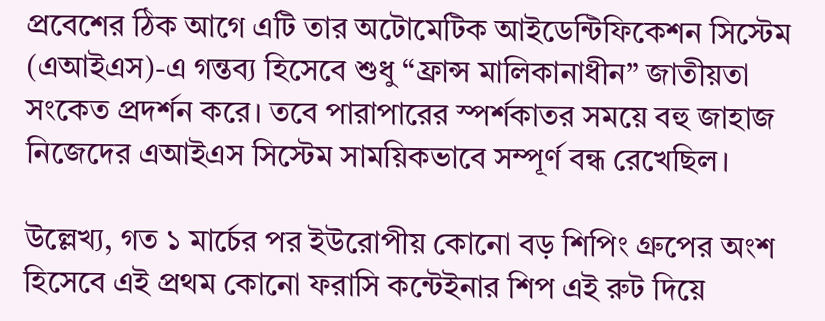প্রবেশের ঠিক আগে এটি তার অটোমেটিক আইডেন্টিফিকেশন সিস্টেম (এআইএস)-এ গন্তব্য হিসেবে শুধু “ফ্রান্স মালিকানাধীন” জাতীয়তা সংকেত প্রদর্শন করে। তবে পারাপারের স্পর্শকাতর সময়ে বহু জাহাজ নিজেদের এআইএস সিস্টেম সাময়িকভাবে সম্পূর্ণ বন্ধ রেখেছিল।

উল্লেখ্য, গত ১ মার্চের পর ইউরোপীয় কোনো বড় শিপিং গ্রুপের অংশ হিসেবে এই প্রথম কোনো ফরাসি কন্টেইনার শিপ এই রুট দিয়ে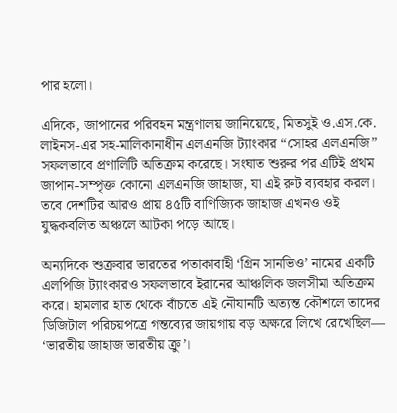পার হলো।

এদিকে, জাপানের পরিবহন মন্ত্রণালয় জানিয়েছে, মিতসুই ও.এস.কে. লাইনস-এর সহ-মালিকানাধীন এলএনজি ট্যাংকার “সোহর এলএনজি” সফলভাবে প্রণালিটি অতিক্রম করেছে। সংঘাত শুরুর পর এটিই প্রথম জাপান-সম্পৃক্ত কোনো এলএনজি জাহাজ, যা এই রুট ব্যবহার করল। তবে দেশটির আরও প্রায় ৪৫টি বাণিজ্যিক জাহাজ এখনও ওই যুদ্ধকবলিত অঞ্চলে আটকা পড়ে আছে।

অন্যদিকে শুক্রবার ভারতের পতাকাবাহী ‘গ্রিন সানভিও’ নামের একটি এলপিজি ট্যাংকারও সফলভাবে ইরানের আঞ্চলিক জলসীমা অতিক্রম করে। হামলার হাত থেকে বাঁচতে এই নৌযানটি অত্যন্ত কৌশলে তাদের ডিজিটাল পরিচয়পত্রে গন্তব্যের জায়গায় বড় অক্ষরে লিখে রেখেছিল— ‘ভারতীয় জাহাজ ভারতীয় ক্রু’।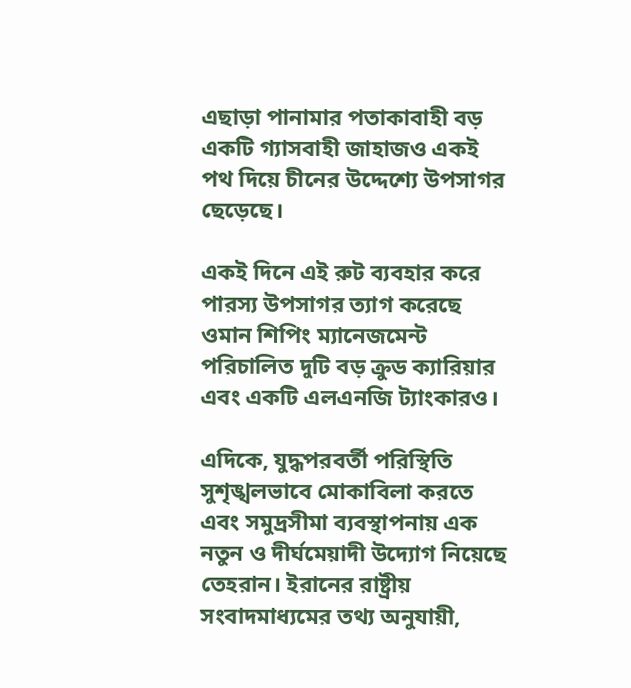এছাড়া পানামার পতাকাবাহী বড় একটি গ্যাসবাহী জাহাজও একই পথ দিয়ে চীনের উদ্দেশ্যে উপসাগর ছেড়েছে।

একই দিনে এই রুট ব্যবহার করে পারস্য উপসাগর ত্যাগ করেছে ওমান শিপিং ম্যানেজমেন্ট পরিচালিত দুটি বড় ক্রুড ক্যারিয়ার এবং একটি এলএনজি ট্যাংকারও।

এদিকে, যুদ্ধপরবর্তী পরিস্থিতি সুশৃঙ্খলভাবে মোকাবিলা করতে এবং সমুদ্রসীমা ব্যবস্থাপনায় এক নতুন ও দীর্ঘমেয়াদী উদ্যোগ নিয়েছে তেহরান। ইরানের রাষ্ট্রীয় সংবাদমাধ্যমের তথ্য অনুযায়ী,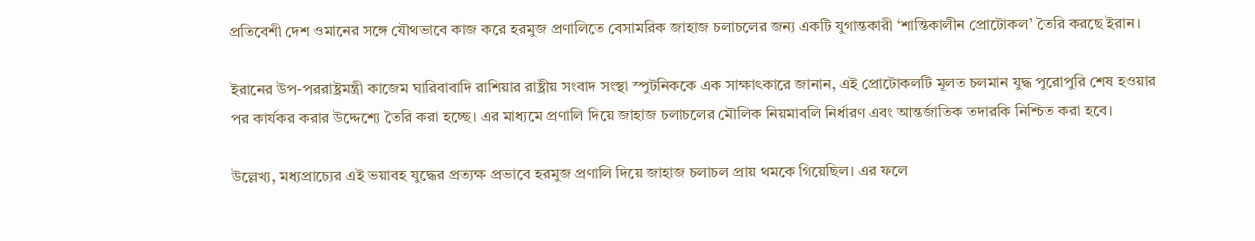প্রতিবেশী দেশ ওমানের সঙ্গে যৌথভাবে কাজ করে হরমুজ প্রণালিতে বেসামরিক জাহাজ চলাচলের জন্য একটি যুগান্তকারী ‘শান্তিকালীন প্রোটোকল’ তৈরি করছে ইরান।

ইরানের উপ-পররাষ্ট্রমন্ত্রী কাজেম ঘারিবাবাদি রাশিয়ার রাষ্ট্রীয় সংবাদ সংস্থা স্পুটনিককে এক সাক্ষাৎকারে জানান, এই প্রোটোকলটি মূলত চলমান যুদ্ধ পুরোপুরি শেষ হওয়ার পর কার্যকর করার উদ্দেশ্যে তৈরি করা হচ্ছে। এর মাধ্যমে প্রণালি দিয়ে জাহাজ চলাচলের মৌলিক নিয়মাবলি নির্ধারণ এবং আন্তর্জাতিক তদারকি নিশ্চিত করা হবে।

উল্লেখ্য, মধ্যপ্রাচ্যের এই ভয়াবহ যুদ্ধের প্রত্যক্ষ প্রভাবে হরমুজ প্রণালি দিয়ে জাহাজ চলাচল প্রায় থমকে গিয়েছিল। এর ফলে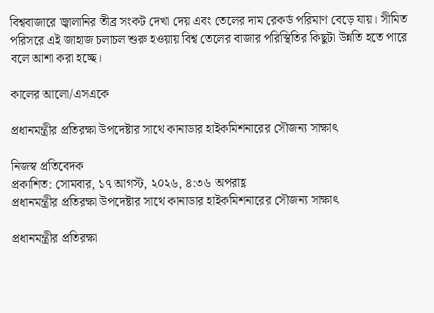বিশ্ববাজারে জ্বালানির তীব্র সংকট দেখা দেয় এবং তেলের দাম রেকর্ড পরিমাণ বেড়ে যায়। সীমিত পরিসরে এই জাহাজ চলাচল শুরু হওয়ায় বিশ্ব তেলের বাজার পরিস্থিতির কিছুটা উন্নতি হতে পারে বলে আশা করা হচ্ছে।

কালের আলো/এসএকে

প্রধানমন্ত্রীর প্রতিরক্ষা উপদেষ্টার সাথে কানাডার হাইকমিশনারের সৌজন্য সাক্ষাৎ

নিজস্ব প্রতিবেদক
প্রকাশিত: সোমবার, ১৭ আগস্ট, ২০২৬, ৪:৩৬ অপরাহ্ণ
প্রধানমন্ত্রীর প্রতিরক্ষা উপদেষ্টার সাথে কানাডার হাইকমিশনারের সৌজন্য সাক্ষাৎ

প্রধানমন্ত্রীর প্রতিরক্ষা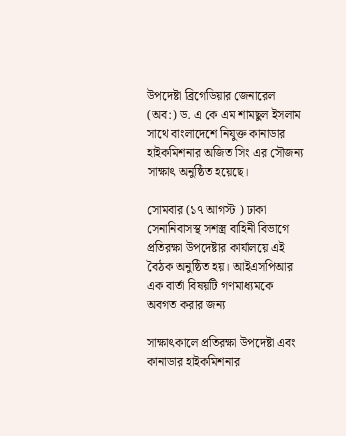উপদেষ্টা ব্রিগেডিয়ার জেনারেল (অব:) ড. এ কে এম শামছুল ইসলাম সাথে বাংলাদেশে নিযুক্ত কানাডার হাইকমিশনার অজিত সিং এর সৌজন্য সাক্ষাৎ অনুষ্ঠিত হয়েছে।

সোমবার (১৭ আগস্ট ) ঢাকা সেনানিবাসস্থ সশস্ত্র বাহিনী বিভাগে প্রতিরক্ষা উপদেষ্টার কার্যালয়ে এই বৈঠক অনুষ্ঠিত হয়। আইএসপিআর এক বার্তা বিষয়টি গণমাধ্যমকে অবগত করার জন্য

সাক্ষাৎকালে প্রতিরক্ষা উপদেষ্টা এবং কানাডার হাইকমিশনার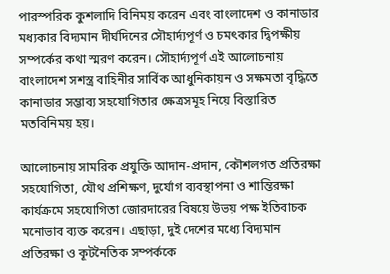পারস্পরিক কুশলাদি বিনিময় করেন এবং বাংলাদেশ ও কানাডার মধ্যকার বিদ্যমান দীর্ঘদিনের সৌহার্দ্যপূর্ণ ও চমৎকার দ্বিপক্ষীয় সম্পর্কের কথা স্মরণ করেন। সৌহার্দ্যপূর্ণ এই আলোচনায় বাংলাদেশ সশস্ত্র বাহিনীর সার্বিক আধুনিকায়ন ও সক্ষমতা বৃদ্ধিতে কানাডার সম্ভাব্য সহযোগিতার ক্ষেত্রসমূহ নিয়ে বিস্তারিত মতবিনিময় হয়।

আলোচনায় সামরিক প্রযুক্তি আদান-প্রদান, কৌশলগত প্রতিরক্ষা সহযোগিতা, যৌথ প্রশিক্ষণ, দুর্যোগ ব্যবস্থাপনা ও শান্তিরক্ষা কার্যক্রমে সহযোগিতা জোরদারের বিষয়ে উভয় পক্ষ ইতিবাচক মনোভাব ব্যক্ত করেন। এছাড়া, দুই দেশের মধ্যে বিদ্যমান প্রতিরক্ষা ও কূটনৈতিক সম্পর্ককে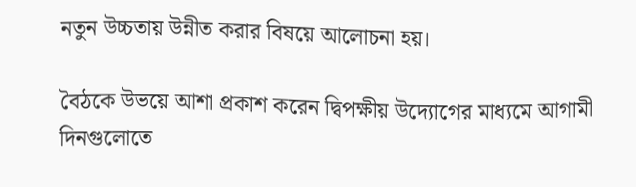নতুন উচ্চতায় উন্নীত করার বিষয়ে আলোচনা হয়।

বৈঠকে উভয়ে আশা প্রকাশ করেন দ্বিপক্ষীয় উদ্যোগের মাধ্যমে আগামী দিনগুলোতে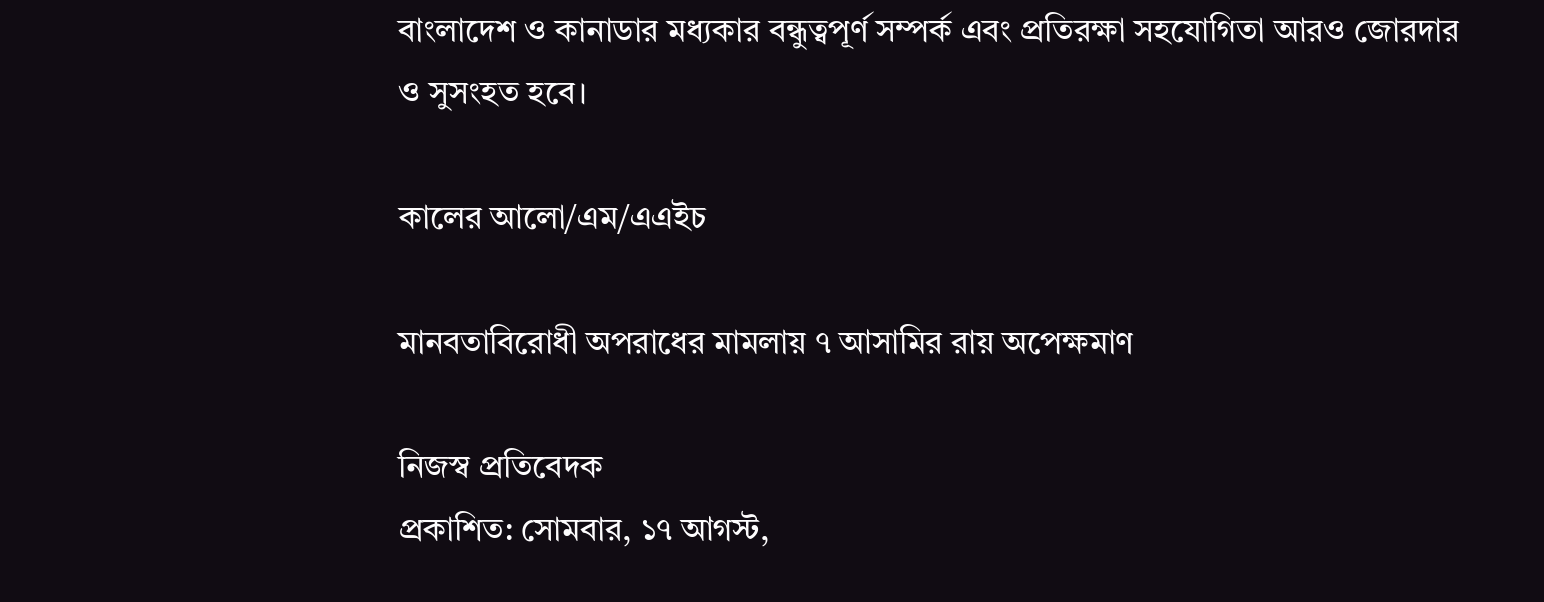বাংলাদেশ ও কানাডার মধ্যকার বন্ধুত্বপূর্ণ সম্পর্ক এবং প্রতিরক্ষা সহযোগিতা আরও জোরদার ও সুসংহত হবে।

কালের আলো/এম/এএইচ

মানবতাবিরোধী অপরাধের মামলায় ৭ আসামির রায় অপেক্ষমাণ

নিজস্ব প্রতিবেদক
প্রকাশিত: সোমবার, ১৭ আগস্ট,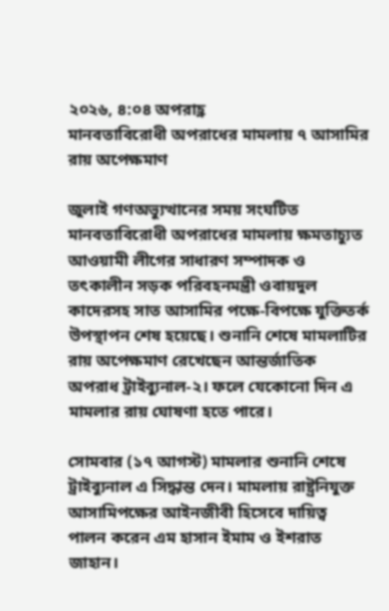২০২৬, ৪:০৪ অপরাহ্ণ
মানবতাবিরোধী অপরাধের মামলায় ৭ আসামির রায় অপেক্ষমাণ

জুলাই গণঅভ্যুত্থানের সময় সংঘটিত মানবতাবিরোধী অপরাধের মামলায় ক্ষমতাচ্যুত আওয়ামী লীগের সাধারণ সম্পাদক ও তৎকালীন সড়ক পরিবহনমন্ত্রী ওবায়দুল কাদেরসহ সাত আসামির পক্ষে-বিপক্ষে যুক্তিতর্ক উপস্থাপন শেষ হয়েছে। শুনানি শেষে মামলাটির রায় অপেক্ষমাণ রেখেছেন আন্তর্জাতিক অপরাধ ট্রাইব্যুনাল-২। ফলে যেকোনো দিন এ মামলার রায় ঘোষণা হতে পারে।

সোমবার (১৭ আগস্ট) মামলার শুনানি শেষে ট্রাইব্যুনাল এ সিদ্ধান্ত দেন। মামলায় রাষ্ট্রনিযুক্ত আসামিপক্ষের আইনজীবী হিসেবে দায়িত্ব পালন করেন এম হাসান ইমাম ও ইশরাত জাহান।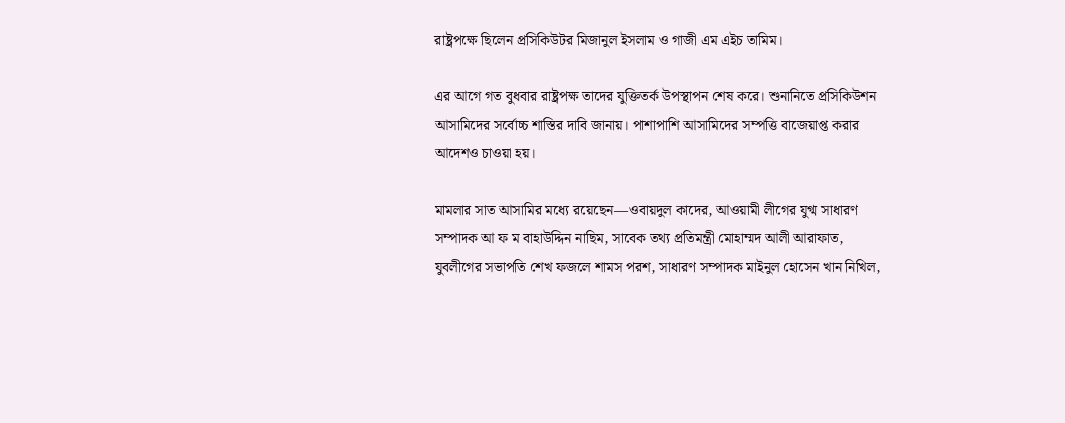রাষ্ট্রপক্ষে ছিলেন প্রসিকিউটর মিজানুল ইসলাম ও গাজী এম এইচ তামিম।

এর আগে গত বুধবার রাষ্ট্রপক্ষ তাদের যুক্তিতর্ক উপস্থাপন শেষ করে। শুনানিতে প্রসিকিউশন আসামিদের সর্বোচ্চ শাস্তির দাবি জানায়। পাশাপাশি আসামিদের সম্পত্তি বাজেয়াপ্ত করার আদেশও চাওয়া হয়।

মামলার সাত আসামির মধ্যে রয়েছেন—ওবায়দুল কাদের, আওয়ামী লীগের যুগ্ম সাধারণ সম্পাদক আ ফ ম বাহাউদ্দিন নাছিম, সাবেক তথ্য প্রতিমন্ত্রী মোহাম্মদ আলী আরাফাত, যুবলীগের সভাপতি শেখ ফজলে শামস পরশ, সাধারণ সম্পাদক মাইনুল হোসেন খান নিখিল,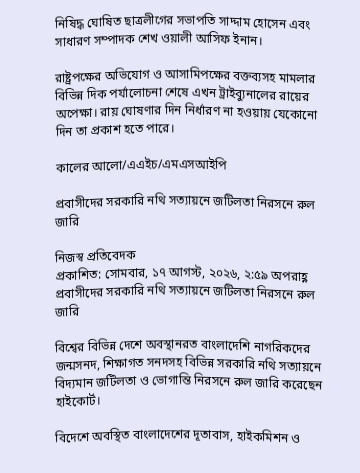নিষিদ্ধ ঘোষিত ছাত্রলীগের সভাপতি সাদ্দাম হোসেন এবং সাধারণ সম্পাদক শেখ ওয়ালী আসিফ ইনান।

রাষ্ট্রপক্ষের অভিযোগ ও আসামিপক্ষের বক্তব্যসহ মামলার বিভিন্ন দিক পর্যালোচনা শেষে এখন ট্রাইব্যুনালের রায়ের অপেক্ষা। রায় ঘোষণার দিন নির্ধারণ না হওয়ায় যেকোনো দিন তা প্রকাশ হতে পারে।

কালের আলো/এএইচ/এমএসআইপি

প্রবাসীদের সরকারি নথি সত্যায়নে জটিলতা নিরসনে রুল জারি

নিজস্ব প্রতিবেদক
প্রকাশিত: সোমবার, ১৭ আগস্ট, ২০২৬, ২:৫৯ অপরাহ্ণ
প্রবাসীদের সরকারি নথি সত্যায়নে জটিলতা নিরসনে রুল জারি

বিশ্বের বিভিন্ন দেশে অবস্থানরত বাংলাদেশি নাগরিকদের জন্মসনদ, শিক্ষাগত সনদসহ বিভিন্ন সরকারি নথি সত্যায়নে বিদ্যমান জটিলতা ও ভোগান্তি নিরসনে রুল জারি করেছেন হাইকোর্ট।

বিদেশে অবস্থিত বাংলাদেশের দূতাবাস, হাইকমিশন ও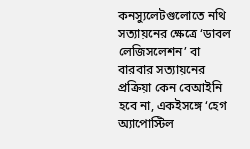কনস্যুলেটগুলোতে নথি সত্যায়নের ক্ষেত্রে ‘ডাবল লেজিসলেশন’ বা বারবার সত্যায়নের প্রক্রিয়া কেন বেআইনি হবে না, একইসঙ্গে ‘হেগ অ্যাপোস্টিল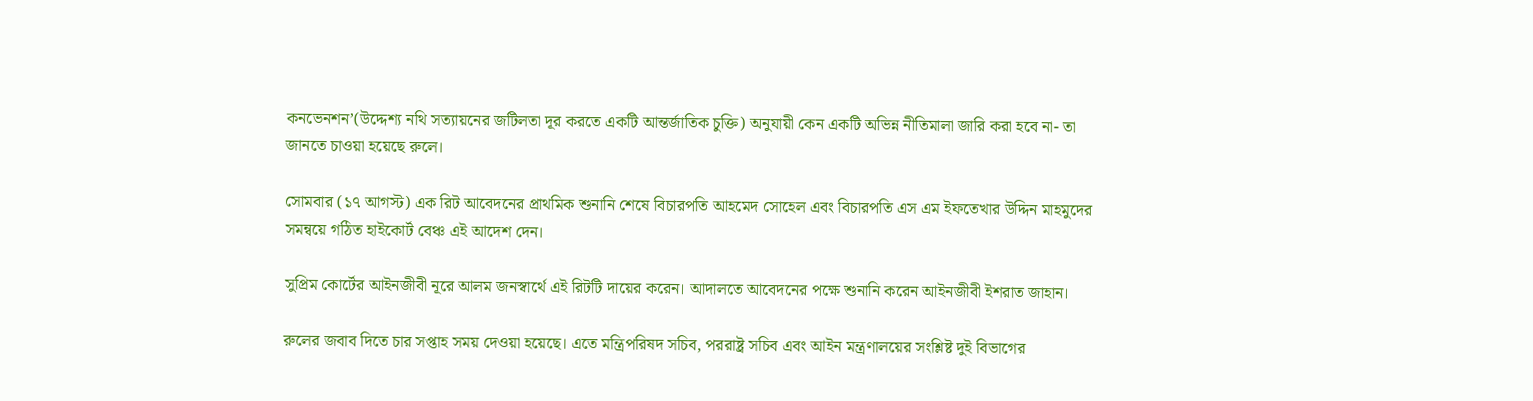কনভেনশন’(উদ্দেশ্য নথি সত্যায়নের জটিলতা দূর করতে একটি আন্তর্জাতিক চুক্তি) অনুযায়ী কেন একটি অভিন্ন নীতিমালা জারি করা হবে না- তা জানতে চাওয়া হয়েছে রুলে।

সোমবার (১৭ আগস্ট) এক রিট আবেদনের প্রাথমিক শুনানি শেষে বিচারপতি আহমেদ সোহেল এবং বিচারপতি এস এম ইফতেখার উদ্দিন মাহমুদের সমন্বয়ে গঠিত হাইকোর্ট বেঞ্চ এই আদেশ দেন।

সুপ্রিম কোর্টের আইনজীবী নূরে আলম জনস্বার্থে এই রিটটি দায়ের করেন। আদালতে আবেদনের পক্ষে শুনানি করেন আইনজীবী ইশরাত জাহান।

রুলের জবাব দিতে চার সপ্তাহ সময় দেওয়া হয়েছে। এতে মন্ত্রিপরিষদ সচিব, পররাষ্ট্র সচিব এবং আইন মন্ত্রণালয়ের সংশ্লিষ্ট দুই বিভাগের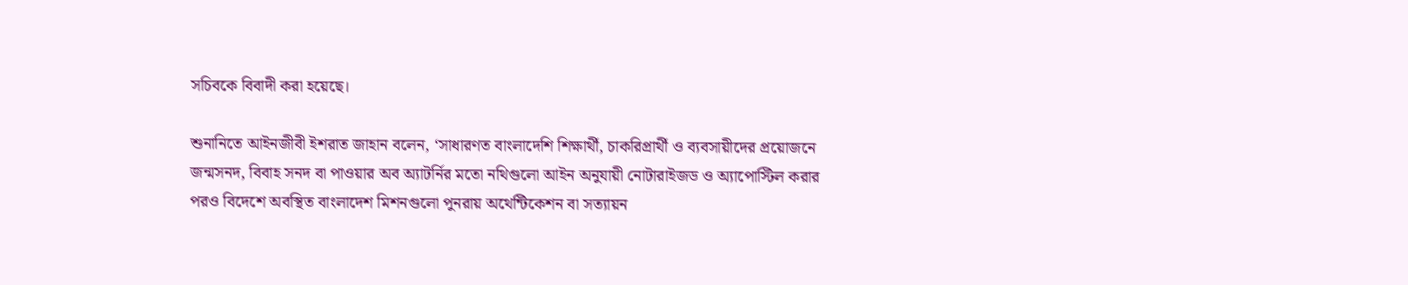সচিবকে বিবাদী করা হয়েছে।

শুনানিতে আইনজীবী ইশরাত জাহান বলেন, ‘সাধারণত বাংলাদেশি শিক্ষার্থী, চাকরিপ্রার্থী ও ব্যবসায়ীদের প্রয়োজনে জন্মসনদ, বিবাহ সনদ বা পাওয়ার অব অ্যাটর্নির মতো নথিগুলো আইন অনুযায়ী নোটারাইজড ও অ্যাপোস্টিল করার পরও বিদেশে অবস্থিত বাংলাদেশ মিশনগুলো পুনরায় অথেন্টিকেশন বা সত্যায়ন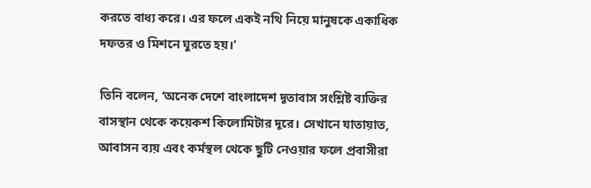করতে বাধ্য করে। এর ফলে একই নথি নিয়ে মানুষকে একাধিক দফতর ও মিশনে ঘুরতে হয়।’

তিনি বলেন, ‘অনেক দেশে বাংলাদেশ দূতাবাস সংশ্লিষ্ট ব্যক্তির বাসস্থান থেকে কয়েকশ কিলোমিটার দূরে। সেখানে যাতায়াত, আবাসন ব্যয় এবং কর্মস্থল থেকে ছুটি নেওয়ার ফলে প্রবাসীরা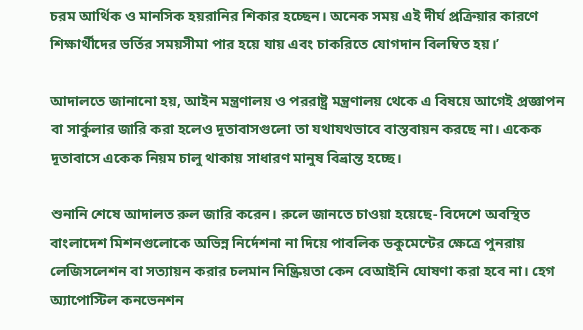চরম আর্থিক ও মানসিক হয়রানির শিকার হচ্ছেন। অনেক সময় এই দীর্ঘ প্রক্রিয়ার কারণে শিক্ষার্থীদের ভর্তির সময়সীমা পার হয়ে যায় এবং চাকরিতে যোগদান বিলম্বিত হয়।’

আদালতে জানানো হয়, আইন মন্ত্রণালয় ও পররাষ্ট্র মন্ত্রণালয় থেকে এ বিষয়ে আগেই প্রজ্ঞাপন বা সার্কুলার জারি করা হলেও দূতাবাসগুলো তা যথাযথভাবে বাস্তবায়ন করছে না। একেক দূতাবাসে একেক নিয়ম চালু থাকায় সাধারণ মানুষ বিভ্রান্ত হচ্ছে।

শুনানি শেষে আদালত রুল জারি করেন। রুলে জানতে চাওয়া হয়েছে- বিদেশে অবস্থিত বাংলাদেশ মিশনগুলোকে অভিন্ন নির্দেশনা না দিয়ে পাবলিক ডকুমেন্টের ক্ষেত্রে পুনরায় লেজিসলেশন বা সত্যায়ন করার চলমান নিষ্ক্রিয়তা কেন বেআইনি ঘোষণা করা হবে না। হেগ অ্যাপোস্টিল কনভেনশন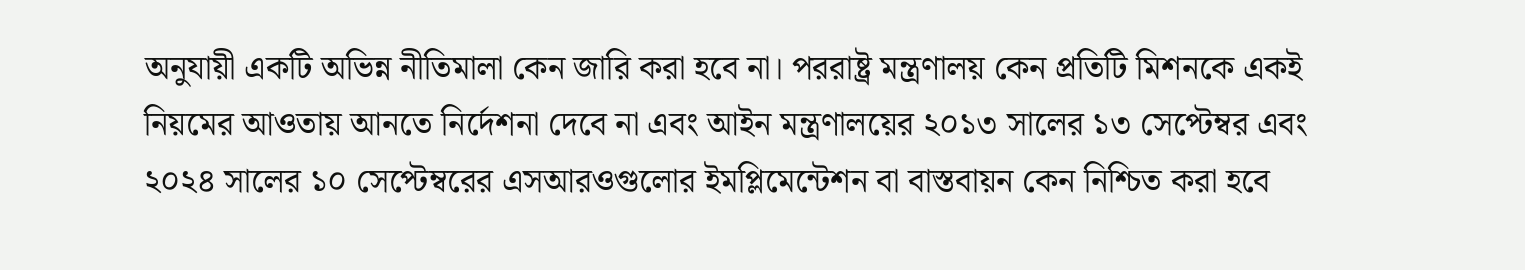অনুযায়ী একটি অভিন্ন নীতিমালা কেন জারি করা হবে না। পররাষ্ট্র মন্ত্রণালয় কেন প্রতিটি মিশনকে একই নিয়মের আওতায় আনতে নির্দেশনা দেবে না এবং আইন মন্ত্রণালয়ের ২০১৩ সালের ১৩ সেপ্টেম্বর এবং ২০২৪ সালের ১০ সেপ্টেম্বরের এসআরওগুলোর ইমপ্লিমেন্টেশন বা বাস্তবায়ন কেন নিশ্চিত করা হবে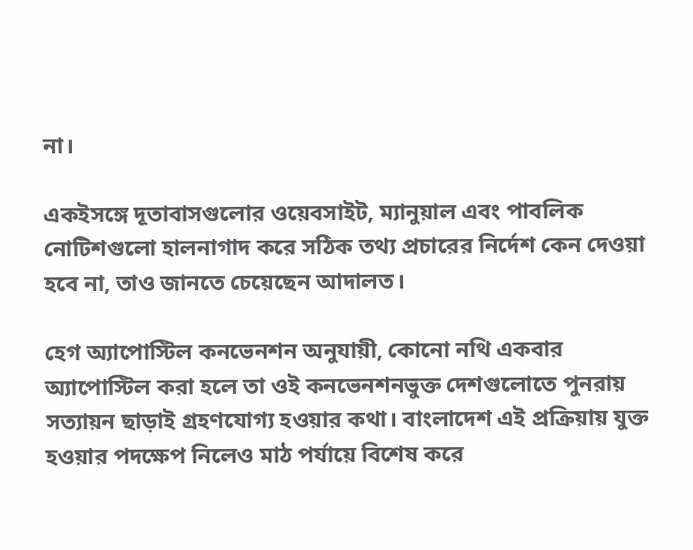না।

একইসঙ্গে দূতাবাসগুলোর ওয়েবসাইট, ম্যানুয়াল এবং পাবলিক নোটিশগুলো হালনাগাদ করে সঠিক তথ্য প্রচারের নির্দেশ কেন দেওয়া হবে না, তাও জানতে চেয়েছেন আদালত।

হেগ অ্যাপোস্টিল কনভেনশন অনুযায়ী, কোনো নথি একবার অ্যাপোস্টিল করা হলে তা ওই কনভেনশনভুক্ত দেশগুলোতে পুনরায় সত্যায়ন ছাড়াই গ্রহণযোগ্য হওয়ার কথা। বাংলাদেশ এই প্রক্রিয়ায় যুক্ত হওয়ার পদক্ষেপ নিলেও মাঠ পর্যায়ে বিশেষ করে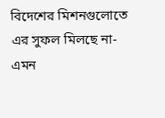বিদেশের মিশনগুলোতে এর সুফল মিলছে না- এমন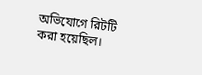অভিযোগে রিটটি করা হয়েছিল।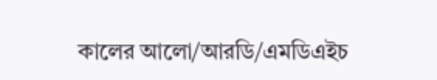কালের আলো/আরডি/এমডিএইচ